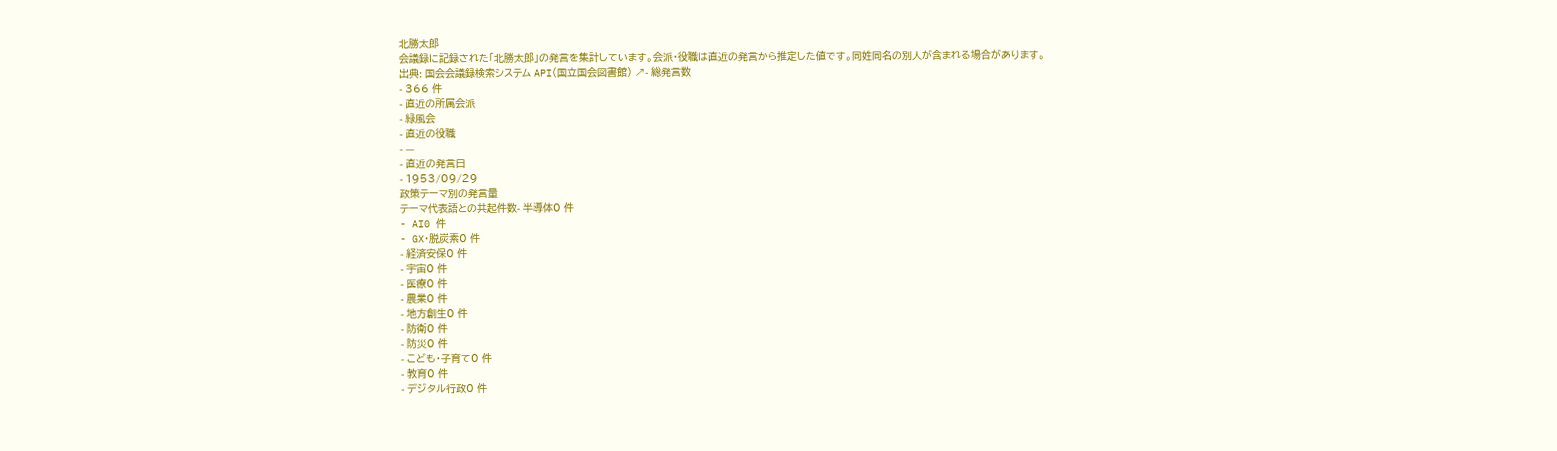北勝太郎
会議録に記録された「北勝太郎」の発言を集計しています。会派・役職は直近の発言から推定した値です。同姓同名の別人が含まれる場合があります。
出典: 国会会議録検索システム API(国立国会図書館) ↗- 総発言数
- 366 件
- 直近の所属会派
- 緑風会
- 直近の役職
- —
- 直近の発言日
- 1953/09/29
政策テーマ別の発言量
テーマ代表語との共起件数- 半導体0 件
- AI0 件
- GX・脱炭素0 件
- 経済安保0 件
- 宇宙0 件
- 医療0 件
- 農業0 件
- 地方創生0 件
- 防衛0 件
- 防災0 件
- こども・子育て0 件
- 教育0 件
- デジタル行政0 件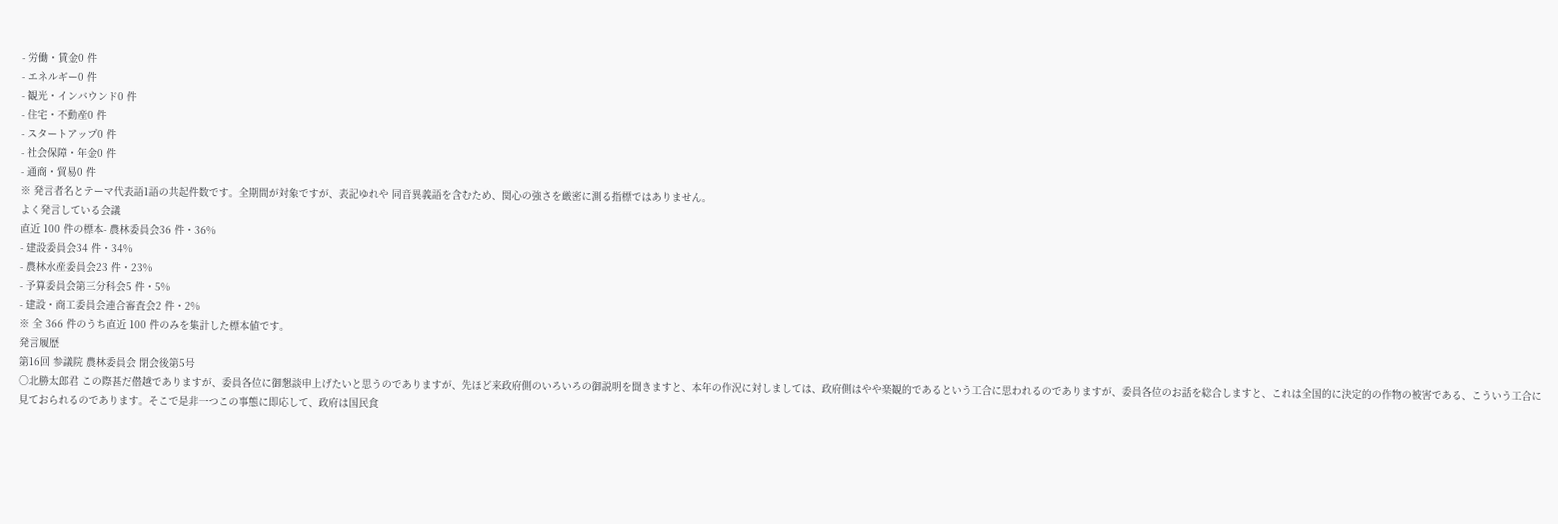- 労働・賃金0 件
- エネルギー0 件
- 観光・インバウンド0 件
- 住宅・不動産0 件
- スタートアップ0 件
- 社会保障・年金0 件
- 通商・貿易0 件
※ 発言者名とテーマ代表語1語の共起件数です。全期間が対象ですが、表記ゆれや 同音異義語を含むため、関心の強さを厳密に測る指標ではありません。
よく発言している会議
直近 100 件の標本- 農林委員会36 件・36%
- 建設委員会34 件・34%
- 農林水産委員会23 件・23%
- 予算委員会第三分科会5 件・5%
- 建設・商工委員会連合審査会2 件・2%
※ 全 366 件のうち直近 100 件のみを集計した標本値です。
発言履歴
第16回 参議院 農林委員会 閉会後第5号
○北勝太郎君 この際甚だ僣越でありますが、委員各位に御懇談申上げたいと思うのでありますが、先ほど来政府側のいろいろの御説明を聞きますと、本年の作況に対しましては、政府側はやや楽観的であるという工合に思われるのでありますが、委員各位のお話を総合しますと、これは全国的に決定的の作物の被害である、こういう工合に見ておられるのであります。そこで是非一つこの事態に即応して、政府は国民食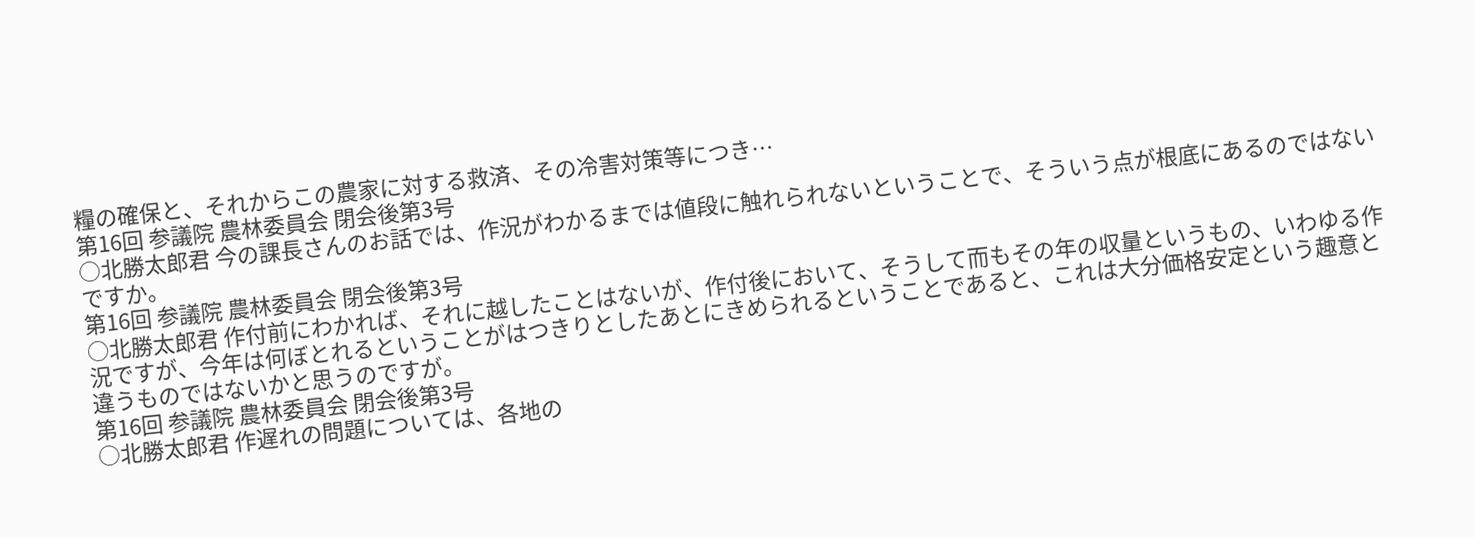糧の確保と、それからこの農家に対する救済、その冷害対策等につき…
第16回 参議院 農林委員会 閉会後第3号
○北勝太郎君 今の課長さんのお話では、作況がわかるまでは値段に触れられないということで、そういう点が根底にあるのではないですか。
第16回 参議院 農林委員会 閉会後第3号
○北勝太郎君 作付前にわかれば、それに越したことはないが、作付後において、そうして而もその年の収量というもの、いわゆる作況ですが、今年は何ぼとれるということがはつきりとしたあとにきめられるということであると、これは大分価格安定という趣意と違うものではないかと思うのですが。
第16回 参議院 農林委員会 閉会後第3号
○北勝太郎君 作遅れの問題については、各地の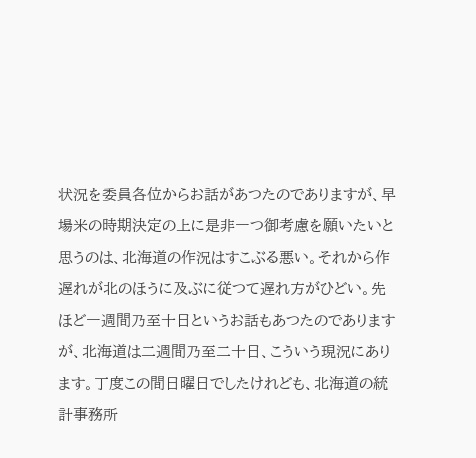状況を委員各位からお話があつたのでありますが、早場米の時期決定の上に是非一つ御考慮を願いたいと思うのは、北海道の作況はすこぶる悪い。それから作遅れが北のほうに及ぶに従つて遅れ方がひどい。先ほど一週間乃至十日というお話もあつたのでありますが、北海道は二週間乃至二十日、こういう現況にあります。丁度この間日曜日でしたけれども、北海道の統計事務所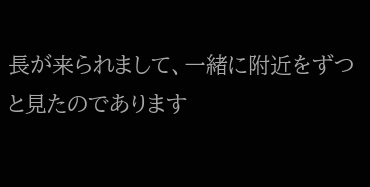長が来られまして、一緒に附近をずつと見たのであります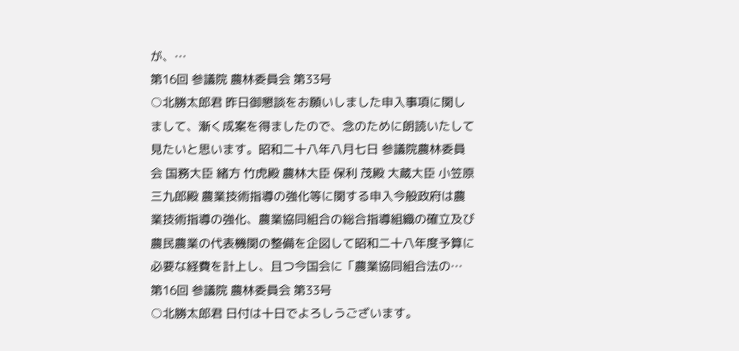が、…
第16回 参議院 農林委員会 第33号
○北勝太郎君 昨日御懇談をお願いしました申入事項に関しまして、漸く成案を得ましたので、念のために朗読いたして見たいと思います。昭和二十八年八月七日 参議院農林委員会 国務大臣 緒方 竹虎殿 農林大臣 保利 茂殿 大蔵大臣 小笠原三九郎殿 農業技術指導の強化等に関する申入今般政府は農業技術指導の強化、農業協同組合の総合指導組織の確立及び農民農業の代表機関の整備を企図して昭和二十八年度予算に必要な経費を計上し、且つ今国会に「農業協同組合法の…
第16回 参議院 農林委員会 第33号
○北勝太郎君 日付は十日でよろしうございます。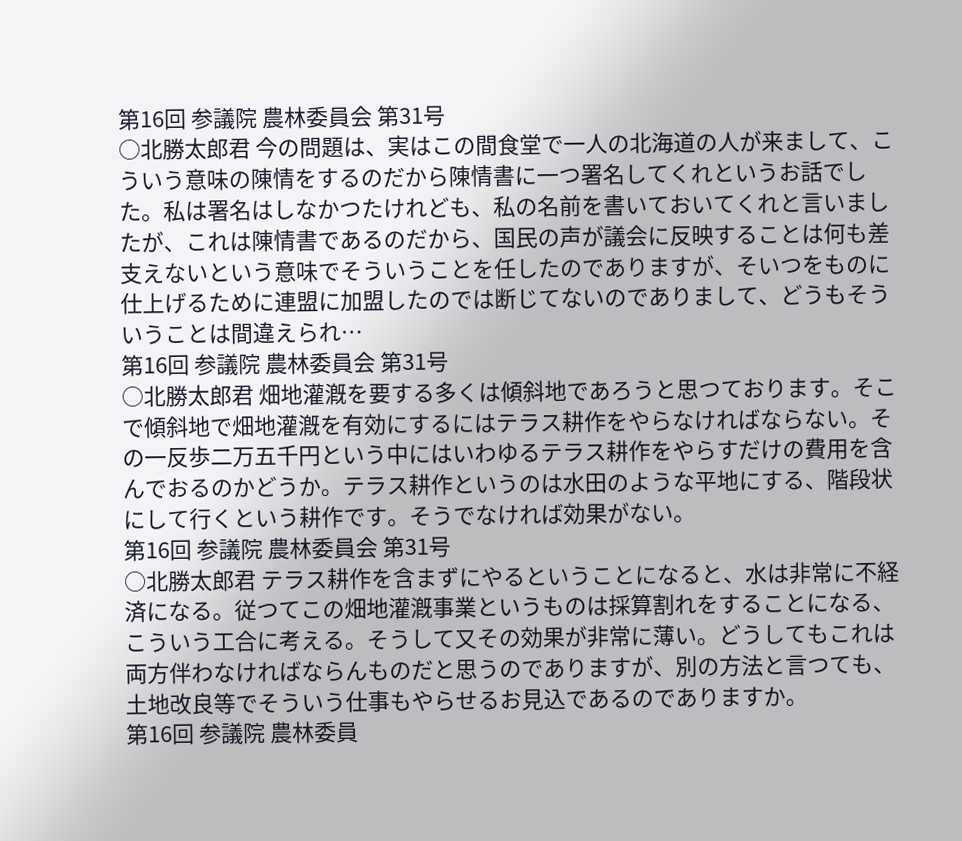第16回 参議院 農林委員会 第31号
○北勝太郎君 今の問題は、実はこの間食堂で一人の北海道の人が来まして、こういう意味の陳情をするのだから陳情書に一つ署名してくれというお話でした。私は署名はしなかつたけれども、私の名前を書いておいてくれと言いましたが、これは陳情書であるのだから、国民の声が議会に反映することは何も差支えないという意味でそういうことを任したのでありますが、そいつをものに仕上げるために連盟に加盟したのでは断じてないのでありまして、どうもそういうことは間違えられ…
第16回 参議院 農林委員会 第31号
○北勝太郎君 畑地灌漑を要する多くは傾斜地であろうと思つております。そこで傾斜地で畑地灌漑を有効にするにはテラス耕作をやらなければならない。その一反歩二万五千円という中にはいわゆるテラス耕作をやらすだけの費用を含んでおるのかどうか。テラス耕作というのは水田のような平地にする、階段状にして行くという耕作です。そうでなければ効果がない。
第16回 参議院 農林委員会 第31号
○北勝太郎君 テラス耕作を含まずにやるということになると、水は非常に不経済になる。従つてこの畑地灌漑事業というものは採算割れをすることになる、こういう工合に考える。そうして又その効果が非常に薄い。どうしてもこれは両方伴わなければならんものだと思うのでありますが、別の方法と言つても、土地改良等でそういう仕事もやらせるお見込であるのでありますか。
第16回 参議院 農林委員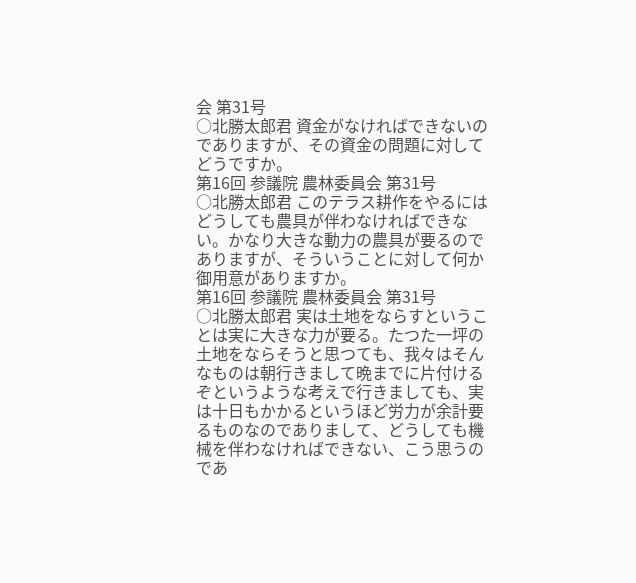会 第31号
○北勝太郎君 資金がなければできないのでありますが、その資金の問題に対してどうですか。
第16回 参議院 農林委員会 第31号
○北勝太郎君 このテラス耕作をやるにはどうしても農具が伴わなければできない。かなり大きな動力の農具が要るのでありますが、そういうことに対して何か御用意がありますか。
第16回 参議院 農林委員会 第31号
○北勝太郎君 実は土地をならすということは実に大きな力が要る。たつた一坪の土地をならそうと思つても、我々はそんなものは朝行きまして晩までに片付けるぞというような考えで行きましても、実は十日もかかるというほど労力が余計要るものなのでありまして、どうしても機械を伴わなければできない、こう思うのであ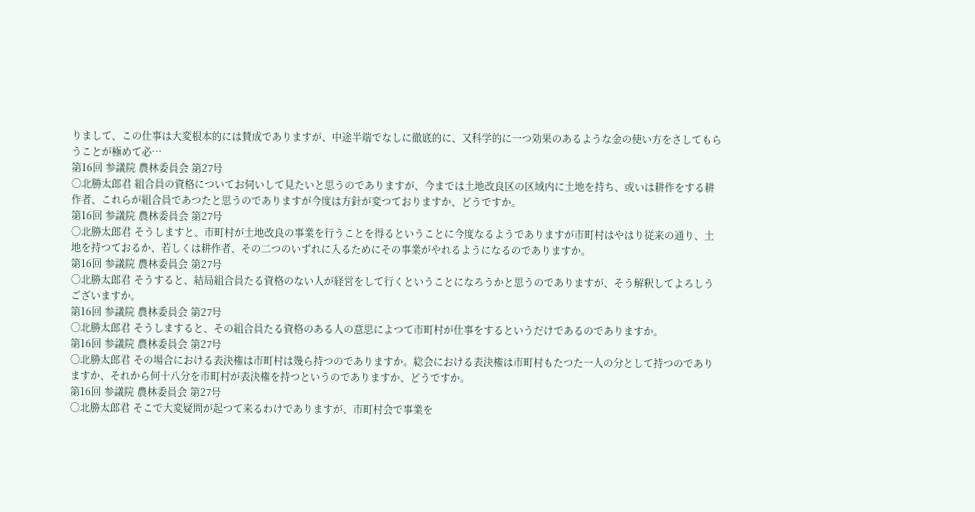りまして、この仕事は大変根本的には賛成でありますが、中途半端でなしに徹底的に、又科学的に一つ効果のあるような金の使い方をさしてもらうことが極めて必…
第16回 参議院 農林委員会 第27号
○北勝太郎君 組合員の資格についてお伺いして見たいと思うのでありますが、今までは土地改良区の区域内に土地を持ち、或いは耕作をする耕作者、これらが組合員であつたと思うのでありますが今度は方針が変つておりますか、どうですか。
第16回 参議院 農林委員会 第27号
○北勝太郎君 そうしますと、市町村が土地改良の事業を行うことを得るということに今度なるようでありますが市町村はやはり従来の通り、土地を持つておるか、若しくは耕作者、その二つのいずれに入るためにその事業がやれるようになるのでありますか。
第16回 参議院 農林委員会 第27号
○北勝太郎君 そうすると、結局組合員たる資格のない人が経営をして行くということになろうかと思うのでありますが、そう解釈してよろしうございますか。
第16回 参議院 農林委員会 第27号
○北勝太郎君 そうしますると、その組合員たる資格のある人の意思によつて市町村が仕事をするというだけであるのでありますか。
第16回 参議院 農林委員会 第27号
○北勝太郎君 その場合における表決権は市町村は幾ら持つのでありますか。総会における表決権は市町村もたつた一人の分として持つのでありますか、それから何十八分を市町村が表決権を持つというのでありますか、どうですか。
第16回 参議院 農林委員会 第27号
○北勝太郎君 そこで大変疑問が起つて来るわけでありますが、市町村会で事業を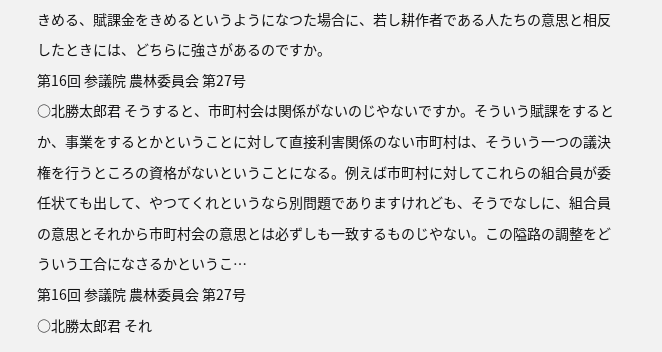きめる、賦課金をきめるというようになつた場合に、若し耕作者である人たちの意思と相反したときには、どちらに強さがあるのですか。
第16回 参議院 農林委員会 第27号
○北勝太郎君 そうすると、市町村会は関係がないのじやないですか。そういう賦課をするとか、事業をするとかということに対して直接利害関係のない市町村は、そういう一つの議決権を行うところの資格がないということになる。例えば市町村に対してこれらの組合員が委任状ても出して、やつてくれというなら別問題でありますけれども、そうでなしに、組合員の意思とそれから市町村会の意思とは必ずしも一致するものじやない。この隘路の調整をどういう工合になさるかというこ…
第16回 参議院 農林委員会 第27号
○北勝太郎君 それ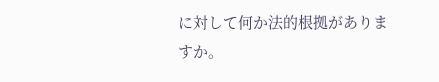に対して何か法的根拠がありますか。